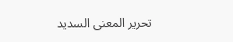تحرير المعنى السديد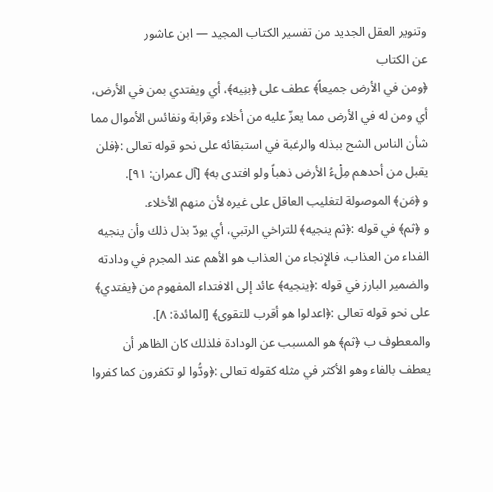وتنوير العقل الجديد من تفسير الكتاب المجيد — ابن عاشور
عن الكتاب
﴿ومن في الأرض جميعاً﴾ عطف على ﴿بنِيه﴾، أي ويفتدي بمن في الأرض، أي ومن له في الأرض مما يعزّ عليه من أخلاء وقرابة ونفائس الأموال مما شأن الناس الشح ببذله والرغبة في استبقائه على نحو قوله تعالى :﴿فلن يقبل من أحدهم مِلْءُ الأرض ذهباً ولو افتدى به﴾ [آل عمران: ٩١].
و ﴿مَن﴾ الموصولة لتغليب العاقل على غيره لأن منهم الأخلاء.
و ﴿ثم﴾ في قوله :﴿ثم ينجيه﴾ للتراخي الرتبي، أي يودّ بذل ذلك وأن ينجيه الفداء من العذاب، فالإِنجاء من العذاب هو الأهم عند المجرم في ودادته والضمير البارز في قوله :﴿ينجيه﴾ عائد إلى الافتداء المفهوم من ﴿يفتدي﴾ على نحو قوله تعالى :﴿اعدلوا هو أقرب للتقوى﴾ [المائدة: ٨].
والمعطوف ب ﴿ثم﴾ هو المسبب عن الودادة فلذلك كان الظاهر أن يعطف بالفاء وهو الأكثر في مثله كقوله تعالى :﴿ودُّوا لو تكفرون كما كفروا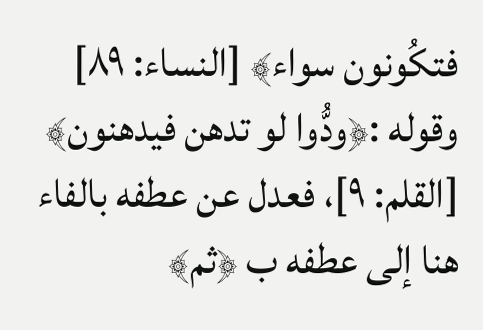فتكُونون سواء﴾ [النساء: ٨٩] وقوله :﴿ودُّوا لو تدهن فيدهنون﴾ [القلم: ٩]، فعدل عن عطفه بالفاء هنا إلى عطفه ب ﴿ثم﴾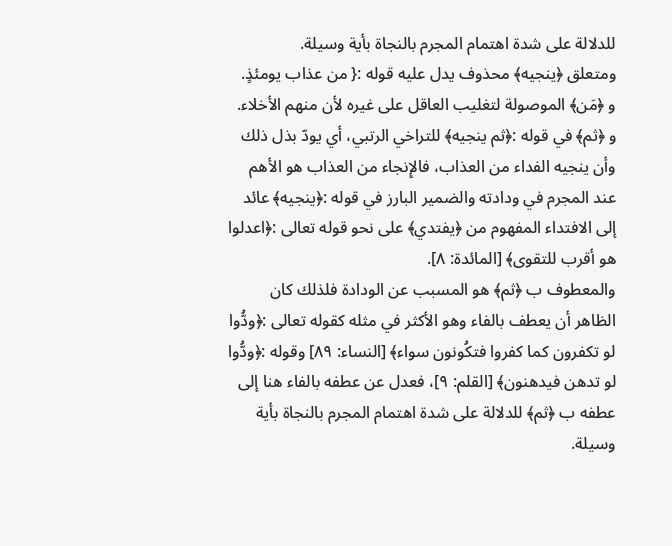للدلالة على شدة اهتمام المجرم بالنجاة بأية وسيلة.
ومتعلق ﴿ينجيه﴾ محذوف يدل عليه قوله :{ من عذاب يومئذٍ.
و ﴿مَن﴾ الموصولة لتغليب العاقل على غيره لأن منهم الأخلاء.
و ﴿ثم﴾ في قوله :﴿ثم ينجيه﴾ للتراخي الرتبي، أي يودّ بذل ذلك وأن ينجيه الفداء من العذاب، فالإِنجاء من العذاب هو الأهم عند المجرم في ودادته والضمير البارز في قوله :﴿ينجيه﴾ عائد إلى الافتداء المفهوم من ﴿يفتدي﴾ على نحو قوله تعالى :﴿اعدلوا هو أقرب للتقوى﴾ [المائدة: ٨].
والمعطوف ب ﴿ثم﴾ هو المسبب عن الودادة فلذلك كان الظاهر أن يعطف بالفاء وهو الأكثر في مثله كقوله تعالى :﴿ودُّوا لو تكفرون كما كفروا فتكُونون سواء﴾ [النساء: ٨٩] وقوله :﴿ودُّوا لو تدهن فيدهنون﴾ [القلم: ٩]، فعدل عن عطفه بالفاء هنا إلى عطفه ب ﴿ثم﴾ للدلالة على شدة اهتمام المجرم بالنجاة بأية وسيلة.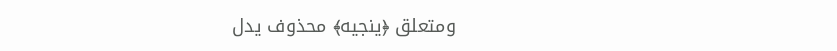ومتعلق ﴿ينجيه﴾ محذوف يدل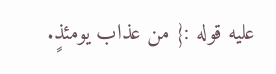عليه قوله :{ من عذاب يومئذٍ.